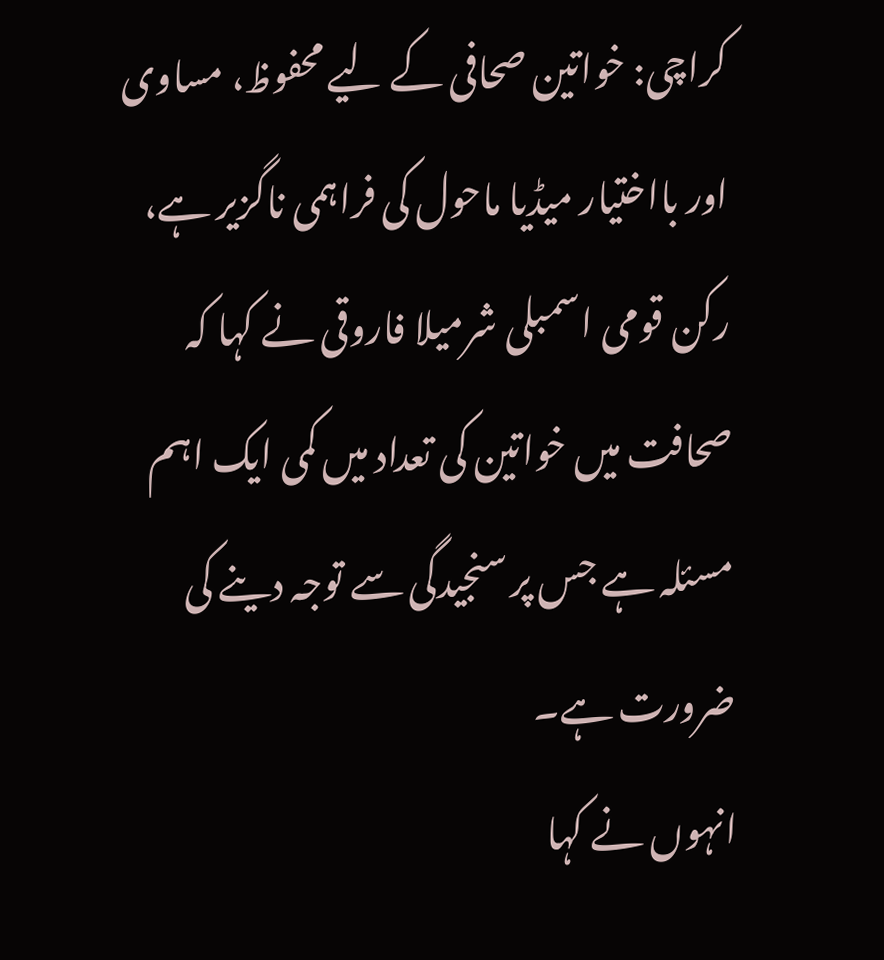کراچی: خواتین صحافی کے لیے محفوظ، مساوی اور بااختیار میڈیا ماحول کی فراہمی ناگزیر ہے، رکن قومی اسمبلی شرمیلا فاروقی نے کہا کہ صحافت میں خواتین کی تعداد میں کمی ایک اہم مسئلہ ہے جس پر سنجیدگی سے توجہ دینے کی ضرورت ہے۔
انہوں نے کہا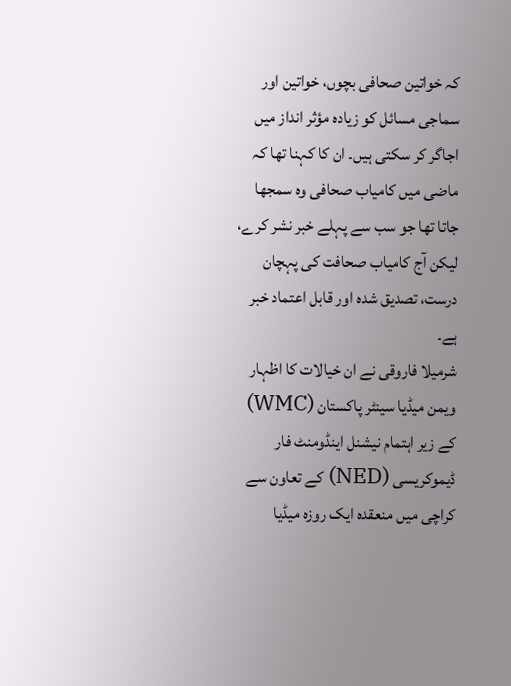کہ خواتین صحافی بچوں، خواتین اور سماجی مسائل کو زیادہ مؤثر انداز میں اجاگر کر سکتی ہیں۔ ان کا کہنا تھا کہ ماضی میں کامیاب صحافی وہ سمجھا جاتا تھا جو سب سے پہلے خبر نشر کرے، لیکن آج کامیاب صحافت کی پہچان درست، تصدیق شدہ اور قابل اعتماد خبر ہے۔
شرمیلا فاروقی نے ان خیالات کا اظہار ویمن میڈیا سینٹر پاکستان (WMC) کے زیر اہتمام نیشنل اینڈومنٹ فار ڈیموکریسی (NED) کے تعاون سے کراچی میں منعقدہ ایک روزہ میڈیا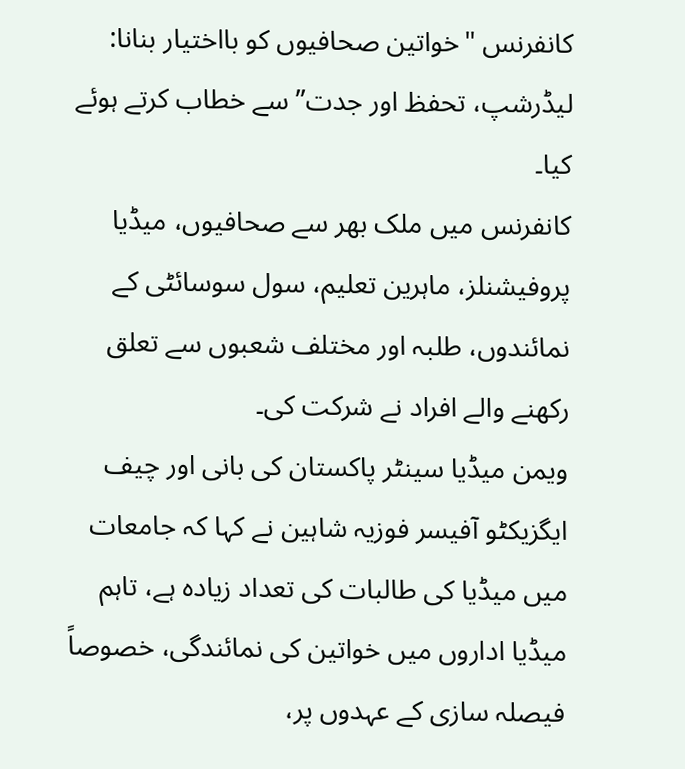کانفرنس "خواتین صحافیوں کو بااختیار بنانا: لیڈرشپ، تحفظ اور جدت” سے خطاب کرتے ہوئے کیا۔
کانفرنس میں ملک بھر سے صحافیوں، میڈیا پروفیشنلز، ماہرین تعلیم، سول سوسائٹی کے نمائندوں، طلبہ اور مختلف شعبوں سے تعلق رکھنے والے افراد نے شرکت کی۔
ویمن میڈیا سینٹر پاکستان کی بانی اور چیف ایگزیکٹو آفیسر فوزیہ شاہین نے کہا کہ جامعات میں میڈیا کی طالبات کی تعداد زیادہ ہے، تاہم میڈیا اداروں میں خواتین کی نمائندگی، خصوصاً فیصلہ سازی کے عہدوں پر،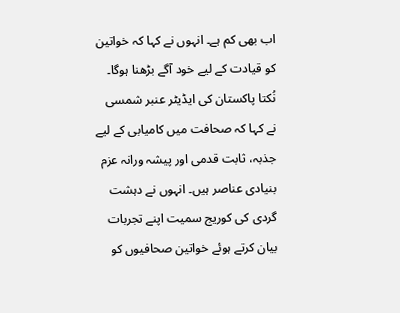اب بھی کم ہے۔ انہوں نے کہا کہ خواتین کو قیادت کے لیے خود آگے بڑھنا ہوگا۔
نُکتا پاکستان کی ایڈیٹر عنبر شمسی نے کہا کہ صحافت میں کامیابی کے لیے جذبہ، ثابت قدمی اور پیشہ ورانہ عزم بنیادی عناصر ہیں۔ انہوں نے دہشت گردی کی کوریج سمیت اپنے تجربات بیان کرتے ہوئے خواتین صحافیوں کو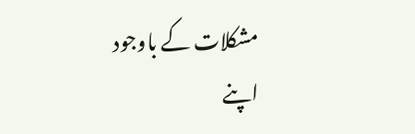مشکلات کے باوجود اپنے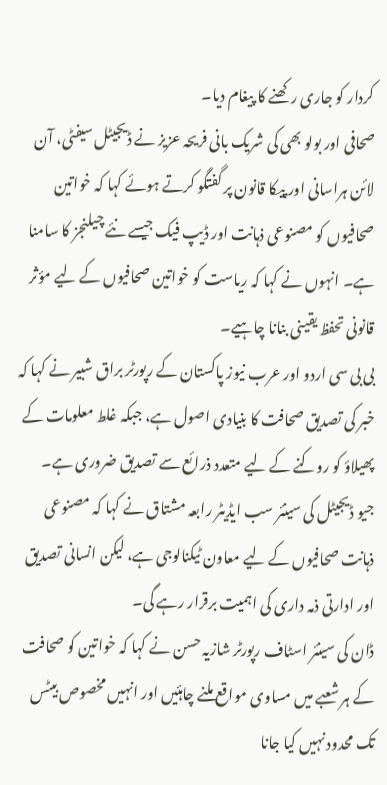کردار کو جاری رکھنے کا پیغام دیا۔
صحافی اور بولو بھی کی شریک بانی فریحہ عزیز نے ڈیجیٹل سیفٹی، آن لائن ہراسانی اور پیکا قانون پر گفتگو کرتے ہوئے کہا کہ خواتین صحافیوں کو مصنوعی ذہانت اور ڈیپ فیک جیسے نئے چیلنجز کا سامنا ہے۔ انہوں نے کہا کہ ریاست کو خواتین صحافیوں کے لیے مؤثر قانونی تحفظ یقینی بنانا چاہیے۔
بی بی سی اردو اور عرب نیوز پاکستان کے رپورٹر براق شبیر نے کہا کہ خبر کی تصدیق صحافت کا بنیادی اصول ہے، جبکہ غلط معلومات کے پھیلاؤ کو روکنے کے لیے متعدد ذرائع سے تصدیق ضروری ہے۔
جیو ڈیجیٹل کی سینئر سب ایڈیٹر رابعہ مشتاق نے کہا کہ مصنوعی ذہانت صحافیوں کے لیے معاون ٹیکنالوجی ہے، لیکن انسانی تصدیق اور ادارتی ذمہ داری کی اہمیت برقرار رہے گی۔
ڈان کی سینئر اسٹاف رپورٹر شازیہ حسن نے کہا کہ خواتین کو صحافت کے ہر شعبے میں مساوی مواقع ملنے چاہئیں اور انہیں مخصوص بیٹس تک محدود نہیں کیا جانا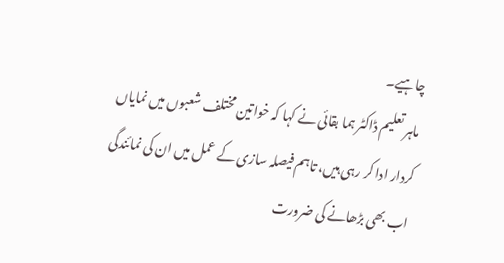چاہیے۔
ماہر تعلیم ڈاکٹر ہما بقائی نے کہا کہ خواتین مختلف شعبوں میں نمایاں کردار ادا کر رہی ہیں، تاہم فیصلہ سازی کے عمل میں ان کی نمائندگی اب بھی بڑھانے کی ضرورت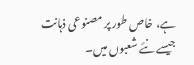ہے، خاص طور پر مصنوعی ذہانت جیسے نئے شعبوں میں۔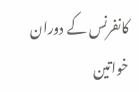کانفرنس کے دوران خواتین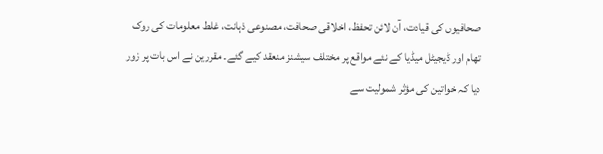صحافیوں کی قیادت، آن لائن تحفظ، اخلاقی صحافت، مصنوعی ذہانت، غلط معلومات کی روک تھام اور ڈیجیٹل میڈیا کے نئے مواقع پر مختلف سیشنز منعقد کیے گئے۔ مقررین نے اس بات پر زور دیا کہ خواتین کی مؤثر شمولیت سے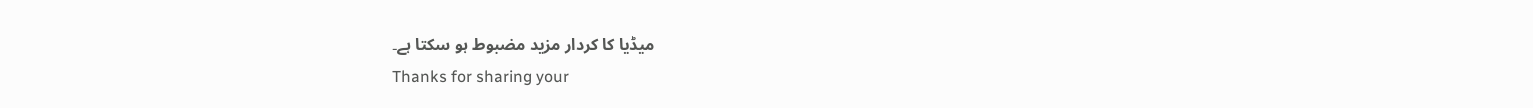میڈیا کا کردار مزید مضبوط ہو سکتا ہے۔
Thanks for sharing your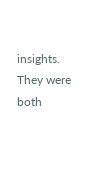insights. They were both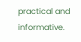practical and informative.